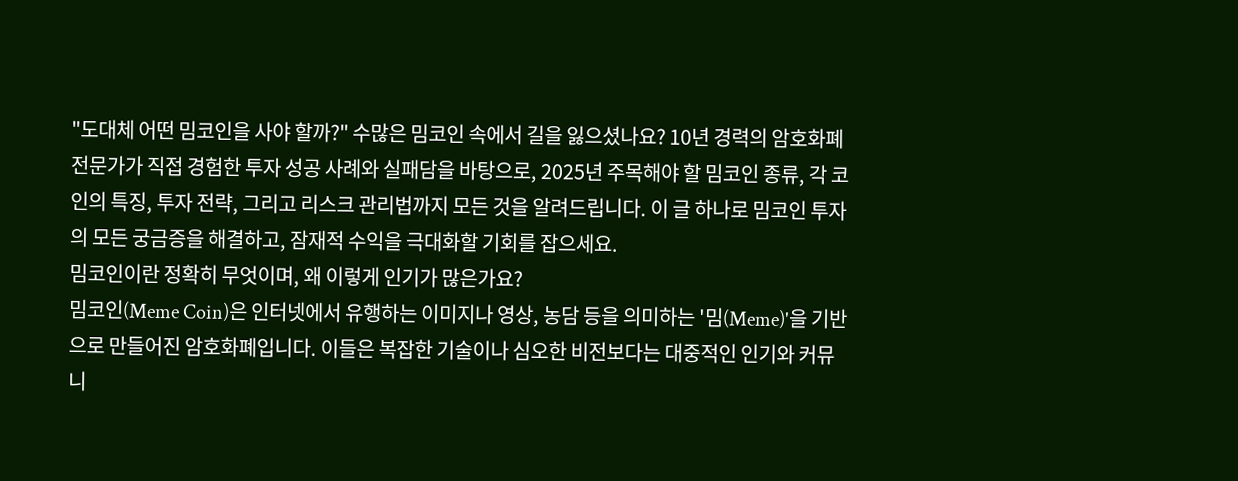"도대체 어떤 밈코인을 사야 할까?" 수많은 밈코인 속에서 길을 잃으셨나요? 10년 경력의 암호화폐 전문가가 직접 경험한 투자 성공 사례와 실패담을 바탕으로, 2025년 주목해야 할 밈코인 종류, 각 코인의 특징, 투자 전략, 그리고 리스크 관리법까지 모든 것을 알려드립니다. 이 글 하나로 밈코인 투자의 모든 궁금증을 해결하고, 잠재적 수익을 극대화할 기회를 잡으세요.
밈코인이란 정확히 무엇이며, 왜 이렇게 인기가 많은가요?
밈코인(Meme Coin)은 인터넷에서 유행하는 이미지나 영상, 농담 등을 의미하는 '밈(Meme)'을 기반으로 만들어진 암호화폐입니다. 이들은 복잡한 기술이나 심오한 비전보다는 대중적인 인기와 커뮤니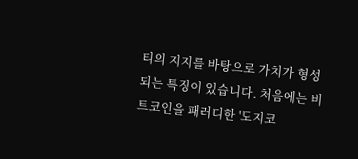티의 지지를 바탕으로 가치가 형성되는 특징이 있습니다. 처음에는 비트코인을 패러디한 '도지코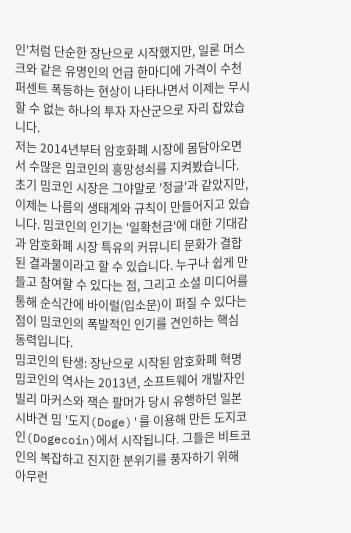인'처럼 단순한 장난으로 시작했지만, 일론 머스크와 같은 유명인의 언급 한마디에 가격이 수천 퍼센트 폭등하는 현상이 나타나면서 이제는 무시할 수 없는 하나의 투자 자산군으로 자리 잡았습니다.
저는 2014년부터 암호화폐 시장에 몸담아오면서 수많은 밈코인의 흥망성쇠를 지켜봤습니다. 초기 밈코인 시장은 그야말로 '정글'과 같았지만, 이제는 나름의 생태계와 규칙이 만들어지고 있습니다. 밈코인의 인기는 '일확천금'에 대한 기대감과 암호화폐 시장 특유의 커뮤니티 문화가 결합된 결과물이라고 할 수 있습니다. 누구나 쉽게 만들고 참여할 수 있다는 점, 그리고 소셜 미디어를 통해 순식간에 바이럴(입소문)이 퍼질 수 있다는 점이 밈코인의 폭발적인 인기를 견인하는 핵심 동력입니다.
밈코인의 탄생: 장난으로 시작된 암호화폐 혁명
밈코인의 역사는 2013년, 소프트웨어 개발자인 빌리 마커스와 잭슨 팔머가 당시 유행하던 일본 시바견 밈 '도지(Doge)'를 이용해 만든 도지코인(Dogecoin)에서 시작됩니다. 그들은 비트코인의 복잡하고 진지한 분위기를 풍자하기 위해 아무런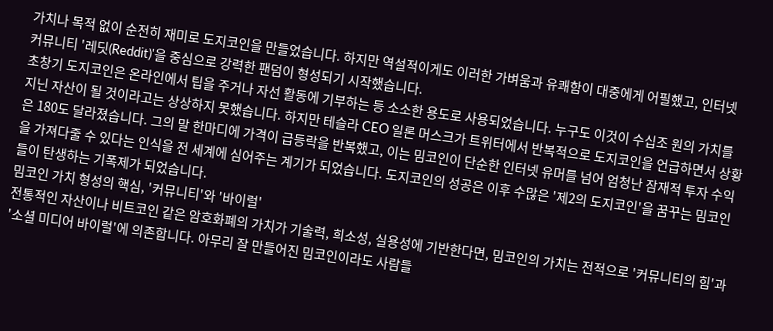가치나 목적 없이 순전히 재미로 도지코인을 만들었습니다. 하지만 역설적이게도 이러한 가벼움과 유쾌함이 대중에게 어필했고, 인터넷 커뮤니티 '레딧(Reddit)'을 중심으로 강력한 팬덤이 형성되기 시작했습니다.
초창기 도지코인은 온라인에서 팁을 주거나 자선 활동에 기부하는 등 소소한 용도로 사용되었습니다. 누구도 이것이 수십조 원의 가치를 지닌 자산이 될 것이라고는 상상하지 못했습니다. 하지만 테슬라 CEO 일론 머스크가 트위터에서 반복적으로 도지코인을 언급하면서 상황은 180도 달라졌습니다. 그의 말 한마디에 가격이 급등락을 반복했고, 이는 밈코인이 단순한 인터넷 유머를 넘어 엄청난 잠재적 투자 수익을 가져다줄 수 있다는 인식을 전 세계에 심어주는 계기가 되었습니다. 도지코인의 성공은 이후 수많은 '제2의 도지코인'을 꿈꾸는 밈코인들이 탄생하는 기폭제가 되었습니다.
밈코인 가치 형성의 핵심, '커뮤니티'와 '바이럴'
전통적인 자산이나 비트코인 같은 암호화폐의 가치가 기술력, 희소성, 실용성에 기반한다면, 밈코인의 가치는 전적으로 '커뮤니티의 힘'과 '소셜 미디어 바이럴'에 의존합니다. 아무리 잘 만들어진 밈코인이라도 사람들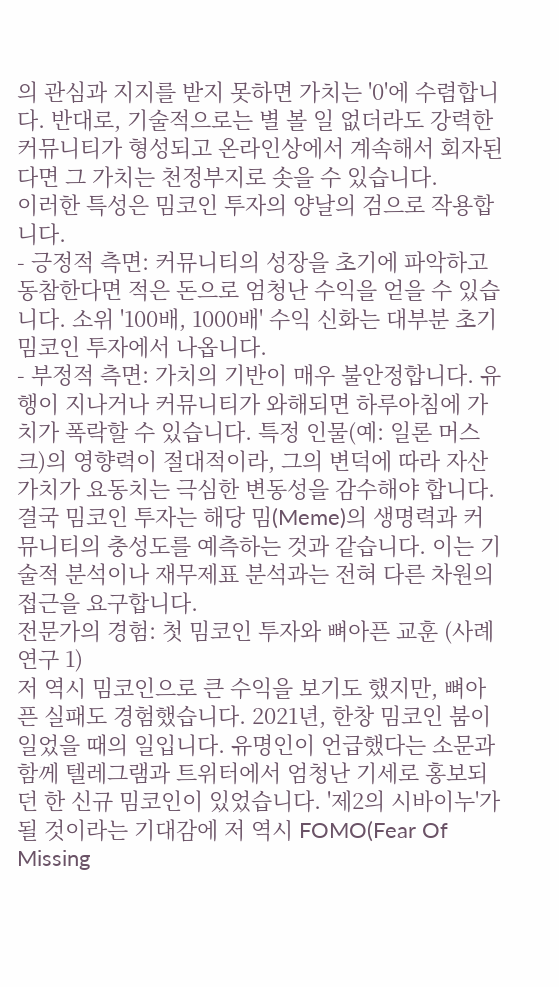의 관심과 지지를 받지 못하면 가치는 '0'에 수렴합니다. 반대로, 기술적으로는 별 볼 일 없더라도 강력한 커뮤니티가 형성되고 온라인상에서 계속해서 회자된다면 그 가치는 천정부지로 솟을 수 있습니다.
이러한 특성은 밈코인 투자의 양날의 검으로 작용합니다.
- 긍정적 측면: 커뮤니티의 성장을 초기에 파악하고 동참한다면 적은 돈으로 엄청난 수익을 얻을 수 있습니다. 소위 '100배, 1000배' 수익 신화는 대부분 초기 밈코인 투자에서 나옵니다.
- 부정적 측면: 가치의 기반이 매우 불안정합니다. 유행이 지나거나 커뮤니티가 와해되면 하루아침에 가치가 폭락할 수 있습니다. 특정 인물(예: 일론 머스크)의 영향력이 절대적이라, 그의 변덕에 따라 자산 가치가 요동치는 극심한 변동성을 감수해야 합니다.
결국 밈코인 투자는 해당 밈(Meme)의 생명력과 커뮤니티의 충성도를 예측하는 것과 같습니다. 이는 기술적 분석이나 재무제표 분석과는 전혀 다른 차원의 접근을 요구합니다.
전문가의 경험: 첫 밈코인 투자와 뼈아픈 교훈 (사례 연구 1)
저 역시 밈코인으로 큰 수익을 보기도 했지만, 뼈아픈 실패도 경험했습니다. 2021년, 한창 밈코인 붐이 일었을 때의 일입니다. 유명인이 언급했다는 소문과 함께 텔레그램과 트위터에서 엄청난 기세로 홍보되던 한 신규 밈코인이 있었습니다. '제2의 시바이누'가 될 것이라는 기대감에 저 역시 FOMO(Fear Of Missing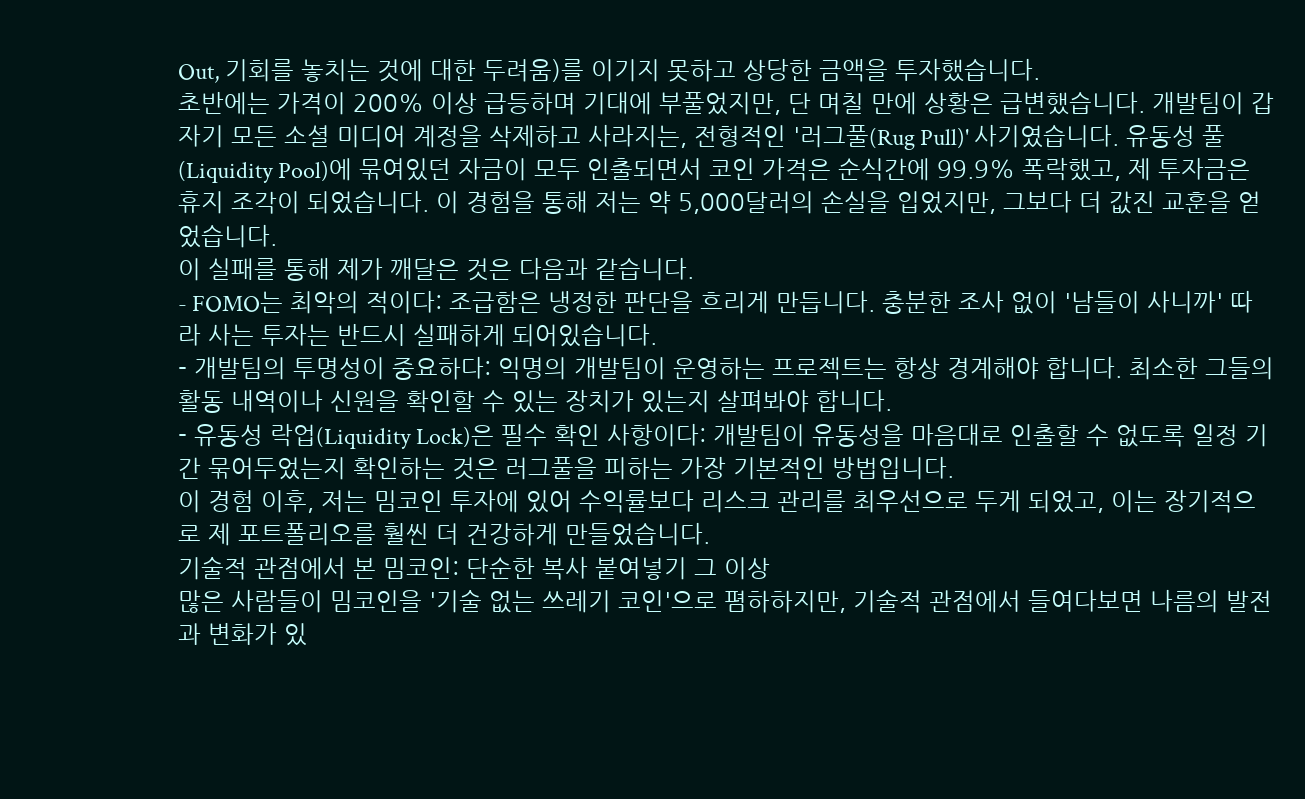Out, 기회를 놓치는 것에 대한 두려움)를 이기지 못하고 상당한 금액을 투자했습니다.
초반에는 가격이 200% 이상 급등하며 기대에 부풀었지만, 단 며칠 만에 상황은 급변했습니다. 개발팀이 갑자기 모든 소셜 미디어 계정을 삭제하고 사라지는, 전형적인 '러그풀(Rug Pull)' 사기였습니다. 유동성 풀(Liquidity Pool)에 묶여있던 자금이 모두 인출되면서 코인 가격은 순식간에 99.9% 폭락했고, 제 투자금은 휴지 조각이 되었습니다. 이 경험을 통해 저는 약 5,000달러의 손실을 입었지만, 그보다 더 값진 교훈을 얻었습니다.
이 실패를 통해 제가 깨달은 것은 다음과 같습니다.
- FOMO는 최악의 적이다: 조급함은 냉정한 판단을 흐리게 만듭니다. 충분한 조사 없이 '남들이 사니까' 따라 사는 투자는 반드시 실패하게 되어있습니다.
- 개발팀의 투명성이 중요하다: 익명의 개발팀이 운영하는 프로젝트는 항상 경계해야 합니다. 최소한 그들의 활동 내역이나 신원을 확인할 수 있는 장치가 있는지 살펴봐야 합니다.
- 유동성 락업(Liquidity Lock)은 필수 확인 사항이다: 개발팀이 유동성을 마음대로 인출할 수 없도록 일정 기간 묶어두었는지 확인하는 것은 러그풀을 피하는 가장 기본적인 방법입니다.
이 경험 이후, 저는 밈코인 투자에 있어 수익률보다 리스크 관리를 최우선으로 두게 되었고, 이는 장기적으로 제 포트폴리오를 훨씬 더 건강하게 만들었습니다.
기술적 관점에서 본 밈코인: 단순한 복사 붙여넣기 그 이상
많은 사람들이 밈코인을 '기술 없는 쓰레기 코인'으로 폄하하지만, 기술적 관점에서 들여다보면 나름의 발전과 변화가 있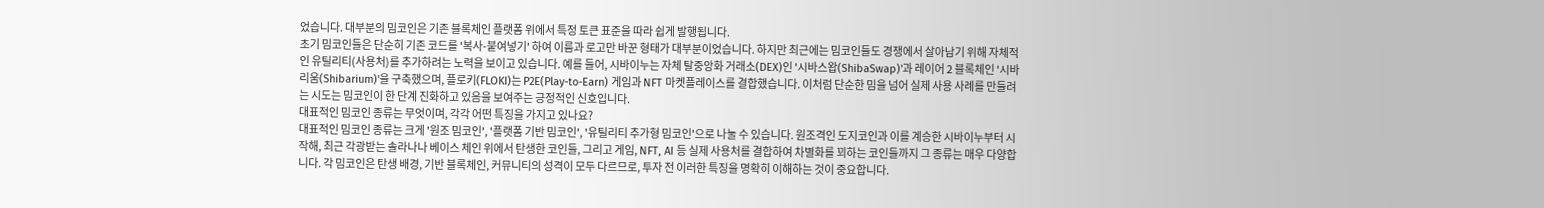었습니다. 대부분의 밈코인은 기존 블록체인 플랫폼 위에서 특정 토큰 표준을 따라 쉽게 발행됩니다.
초기 밈코인들은 단순히 기존 코드를 '복사-붙여넣기' 하여 이름과 로고만 바꾼 형태가 대부분이었습니다. 하지만 최근에는 밈코인들도 경쟁에서 살아남기 위해 자체적인 유틸리티(사용처)를 추가하려는 노력을 보이고 있습니다. 예를 들어, 시바이누는 자체 탈중앙화 거래소(DEX)인 '시바스왑(ShibaSwap)'과 레이어 2 블록체인 '시바리움(Shibarium)'을 구축했으며, 플로키(FLOKI)는 P2E(Play-to-Earn) 게임과 NFT 마켓플레이스를 결합했습니다. 이처럼 단순한 밈을 넘어 실제 사용 사례를 만들려는 시도는 밈코인이 한 단계 진화하고 있음을 보여주는 긍정적인 신호입니다.
대표적인 밈코인 종류는 무엇이며, 각각 어떤 특징을 가지고 있나요?
대표적인 밈코인 종류는 크게 '원조 밈코인', '플랫폼 기반 밈코인', '유틸리티 추가형 밈코인'으로 나눌 수 있습니다. 원조격인 도지코인과 이를 계승한 시바이누부터 시작해, 최근 각광받는 솔라나나 베이스 체인 위에서 탄생한 코인들, 그리고 게임, NFT, AI 등 실제 사용처를 결합하여 차별화를 꾀하는 코인들까지 그 종류는 매우 다양합니다. 각 밈코인은 탄생 배경, 기반 블록체인, 커뮤니티의 성격이 모두 다르므로, 투자 전 이러한 특징을 명확히 이해하는 것이 중요합니다.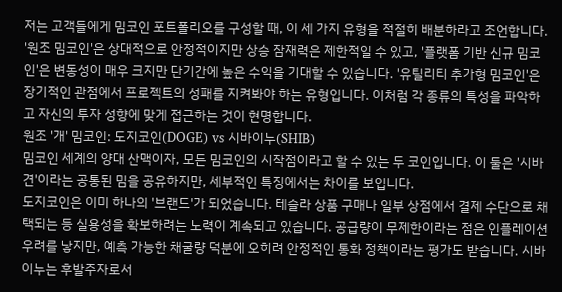저는 고객들에게 밈코인 포트폴리오를 구성할 때, 이 세 가지 유형을 적절히 배분하라고 조언합니다. '원조 밈코인'은 상대적으로 안정적이지만 상승 잠재력은 제한적일 수 있고, '플랫폼 기반 신규 밈코인'은 변동성이 매우 크지만 단기간에 높은 수익을 기대할 수 있습니다. '유틸리티 추가형 밈코인'은 장기적인 관점에서 프로젝트의 성패를 지켜봐야 하는 유형입니다. 이처럼 각 종류의 특성을 파악하고 자신의 투자 성향에 맞게 접근하는 것이 현명합니다.
원조 '개' 밈코인: 도지코인(DOGE) vs 시바이누(SHIB)
밈코인 세계의 양대 산맥이자, 모든 밈코인의 시작점이라고 할 수 있는 두 코인입니다. 이 둘은 '시바견'이라는 공통된 밈을 공유하지만, 세부적인 특징에서는 차이를 보입니다.
도지코인은 이미 하나의 '브랜드'가 되었습니다. 테슬라 상품 구매나 일부 상점에서 결제 수단으로 채택되는 등 실용성을 확보하려는 노력이 계속되고 있습니다. 공급량이 무제한이라는 점은 인플레이션 우려를 낳지만, 예측 가능한 채굴량 덕분에 오히려 안정적인 통화 정책이라는 평가도 받습니다. 시바이누는 후발주자로서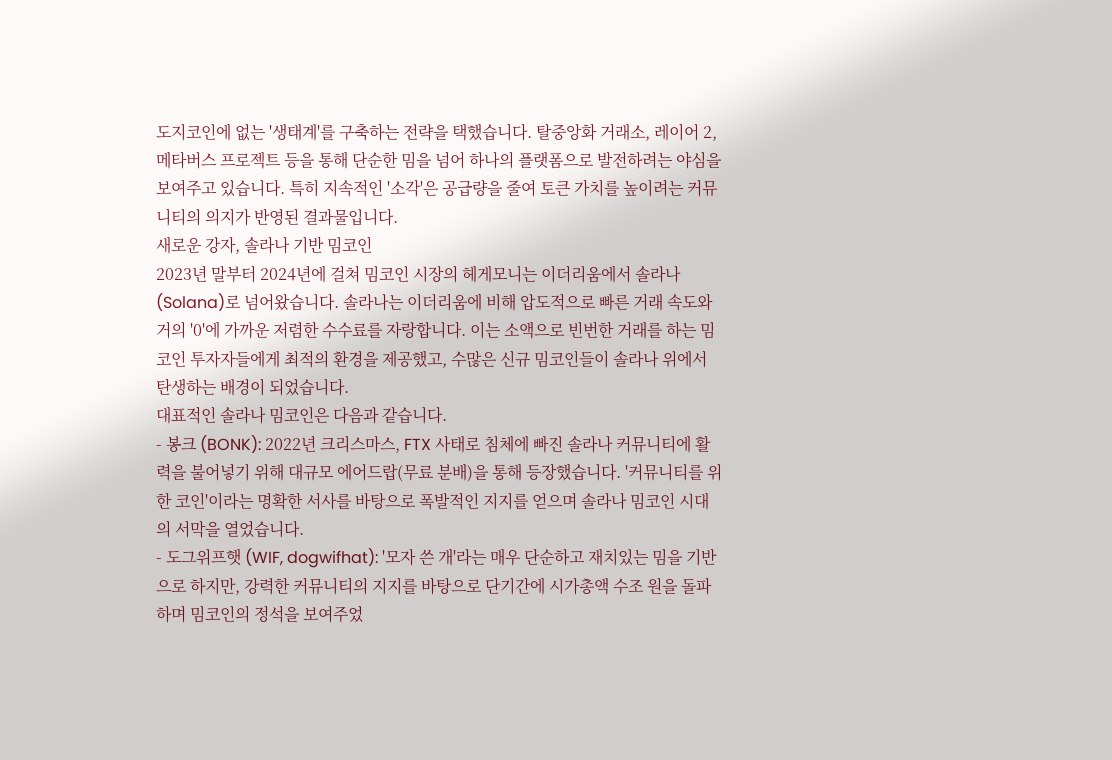도지코인에 없는 '생태계'를 구축하는 전략을 택했습니다. 탈중앙화 거래소, 레이어 2, 메타버스 프로젝트 등을 통해 단순한 밈을 넘어 하나의 플랫폼으로 발전하려는 야심을 보여주고 있습니다. 특히 지속적인 '소각'은 공급량을 줄여 토큰 가치를 높이려는 커뮤니티의 의지가 반영된 결과물입니다.
새로운 강자, 솔라나 기반 밈코인
2023년 말부터 2024년에 걸쳐 밈코인 시장의 헤게모니는 이더리움에서 솔라나(Solana)로 넘어왔습니다. 솔라나는 이더리움에 비해 압도적으로 빠른 거래 속도와 거의 '0'에 가까운 저렴한 수수료를 자랑합니다. 이는 소액으로 빈번한 거래를 하는 밈코인 투자자들에게 최적의 환경을 제공했고, 수많은 신규 밈코인들이 솔라나 위에서 탄생하는 배경이 되었습니다.
대표적인 솔라나 밈코인은 다음과 같습니다.
- 봉크 (BONK): 2022년 크리스마스, FTX 사태로 침체에 빠진 솔라나 커뮤니티에 활력을 불어넣기 위해 대규모 에어드랍(무료 분배)을 통해 등장했습니다. '커뮤니티를 위한 코인'이라는 명확한 서사를 바탕으로 폭발적인 지지를 얻으며 솔라나 밈코인 시대의 서막을 열었습니다.
- 도그위프햇 (WIF, dogwifhat): '모자 쓴 개'라는 매우 단순하고 재치있는 밈을 기반으로 하지만, 강력한 커뮤니티의 지지를 바탕으로 단기간에 시가총액 수조 원을 돌파하며 밈코인의 정석을 보여주었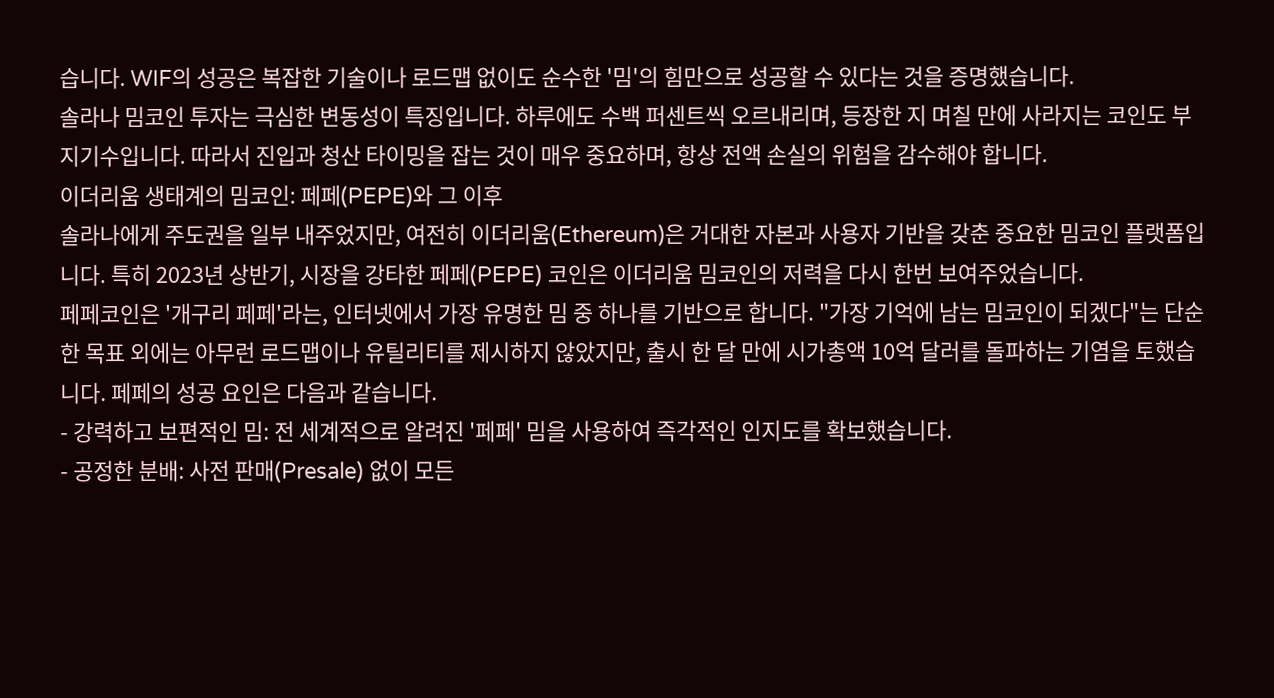습니다. WIF의 성공은 복잡한 기술이나 로드맵 없이도 순수한 '밈'의 힘만으로 성공할 수 있다는 것을 증명했습니다.
솔라나 밈코인 투자는 극심한 변동성이 특징입니다. 하루에도 수백 퍼센트씩 오르내리며, 등장한 지 며칠 만에 사라지는 코인도 부지기수입니다. 따라서 진입과 청산 타이밍을 잡는 것이 매우 중요하며, 항상 전액 손실의 위험을 감수해야 합니다.
이더리움 생태계의 밈코인: 페페(PEPE)와 그 이후
솔라나에게 주도권을 일부 내주었지만, 여전히 이더리움(Ethereum)은 거대한 자본과 사용자 기반을 갖춘 중요한 밈코인 플랫폼입니다. 특히 2023년 상반기, 시장을 강타한 페페(PEPE) 코인은 이더리움 밈코인의 저력을 다시 한번 보여주었습니다.
페페코인은 '개구리 페페'라는, 인터넷에서 가장 유명한 밈 중 하나를 기반으로 합니다. "가장 기억에 남는 밈코인이 되겠다"는 단순한 목표 외에는 아무런 로드맵이나 유틸리티를 제시하지 않았지만, 출시 한 달 만에 시가총액 10억 달러를 돌파하는 기염을 토했습니다. 페페의 성공 요인은 다음과 같습니다.
- 강력하고 보편적인 밈: 전 세계적으로 알려진 '페페' 밈을 사용하여 즉각적인 인지도를 확보했습니다.
- 공정한 분배: 사전 판매(Presale) 없이 모든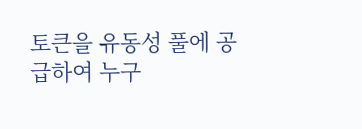토큰을 유동성 풀에 공급하여 누구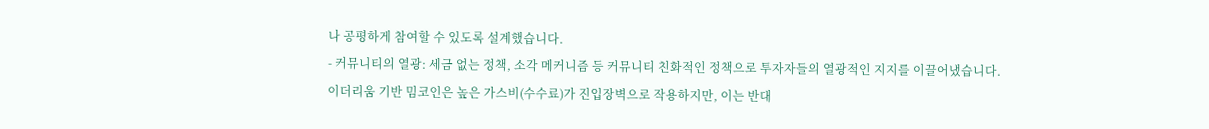나 공평하게 참여할 수 있도록 설계했습니다.
- 커뮤니티의 열광: 세금 없는 정책, 소각 메커니즘 등 커뮤니티 친화적인 정책으로 투자자들의 열광적인 지지를 이끌어냈습니다.
이더리움 기반 밈코인은 높은 가스비(수수료)가 진입장벽으로 작용하지만, 이는 반대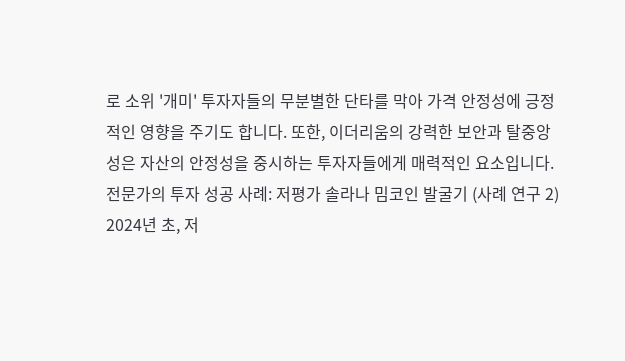로 소위 '개미' 투자자들의 무분별한 단타를 막아 가격 안정성에 긍정적인 영향을 주기도 합니다. 또한, 이더리움의 강력한 보안과 탈중앙성은 자산의 안정성을 중시하는 투자자들에게 매력적인 요소입니다.
전문가의 투자 성공 사례: 저평가 솔라나 밈코인 발굴기 (사례 연구 2)
2024년 초, 저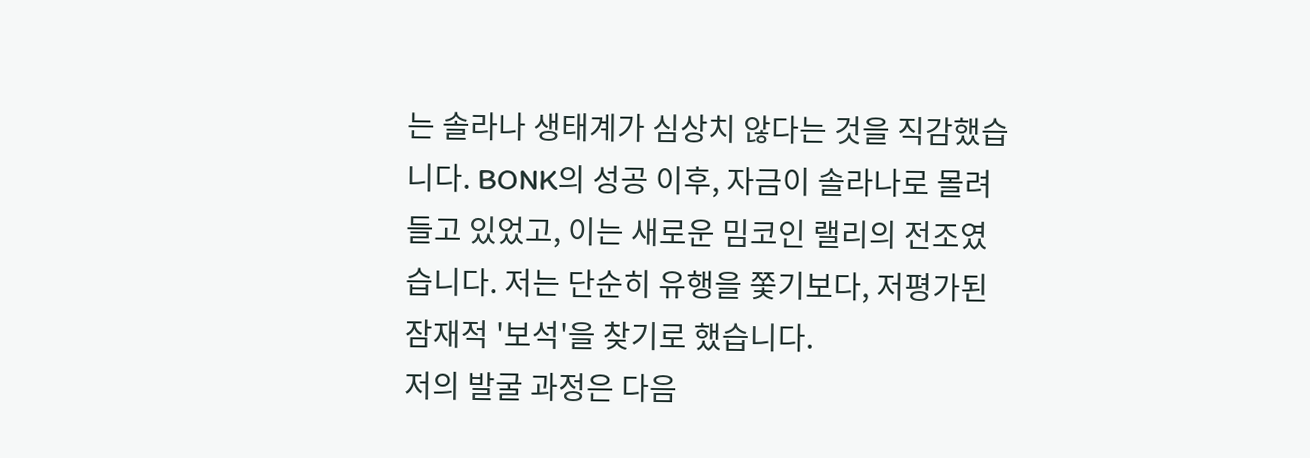는 솔라나 생태계가 심상치 않다는 것을 직감했습니다. BONK의 성공 이후, 자금이 솔라나로 몰려들고 있었고, 이는 새로운 밈코인 랠리의 전조였습니다. 저는 단순히 유행을 쫓기보다, 저평가된 잠재적 '보석'을 찾기로 했습니다.
저의 발굴 과정은 다음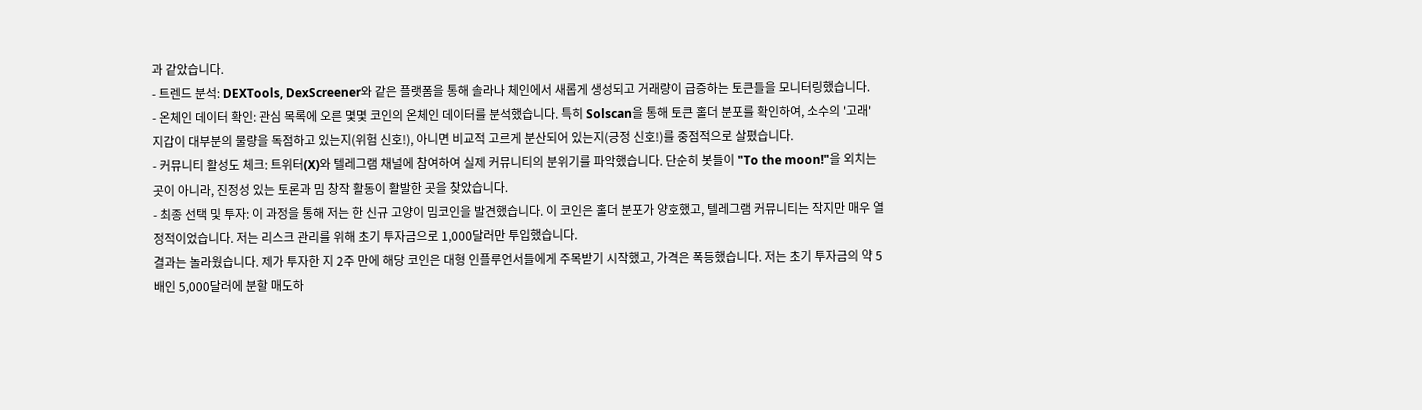과 같았습니다.
- 트렌드 분석: DEXTools, DexScreener와 같은 플랫폼을 통해 솔라나 체인에서 새롭게 생성되고 거래량이 급증하는 토큰들을 모니터링했습니다.
- 온체인 데이터 확인: 관심 목록에 오른 몇몇 코인의 온체인 데이터를 분석했습니다. 특히 Solscan을 통해 토큰 홀더 분포를 확인하여, 소수의 '고래' 지갑이 대부분의 물량을 독점하고 있는지(위험 신호!), 아니면 비교적 고르게 분산되어 있는지(긍정 신호!)를 중점적으로 살폈습니다.
- 커뮤니티 활성도 체크: 트위터(X)와 텔레그램 채널에 참여하여 실제 커뮤니티의 분위기를 파악했습니다. 단순히 봇들이 "To the moon!"을 외치는 곳이 아니라, 진정성 있는 토론과 밈 창작 활동이 활발한 곳을 찾았습니다.
- 최종 선택 및 투자: 이 과정을 통해 저는 한 신규 고양이 밈코인을 발견했습니다. 이 코인은 홀더 분포가 양호했고, 텔레그램 커뮤니티는 작지만 매우 열정적이었습니다. 저는 리스크 관리를 위해 초기 투자금으로 1,000달러만 투입했습니다.
결과는 놀라웠습니다. 제가 투자한 지 2주 만에 해당 코인은 대형 인플루언서들에게 주목받기 시작했고, 가격은 폭등했습니다. 저는 초기 투자금의 약 5배인 5,000달러에 분할 매도하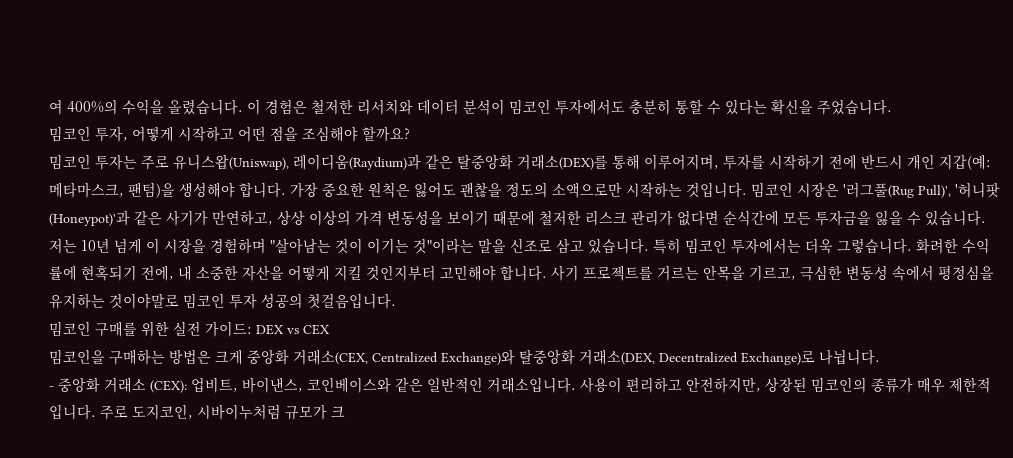여 400%의 수익을 올렸습니다. 이 경험은 철저한 리서치와 데이터 분석이 밈코인 투자에서도 충분히 통할 수 있다는 확신을 주었습니다.
밈코인 투자, 어떻게 시작하고 어떤 점을 조심해야 할까요?
밈코인 투자는 주로 유니스왑(Uniswap), 레이디움(Raydium)과 같은 탈중앙화 거래소(DEX)를 통해 이루어지며, 투자를 시작하기 전에 반드시 개인 지갑(예: 메타마스크, 팬텀)을 생성해야 합니다. 가장 중요한 원칙은 잃어도 괜찮을 정도의 소액으로만 시작하는 것입니다. 밈코인 시장은 '러그풀(Rug Pull)', '허니팟(Honeypot)'과 같은 사기가 만연하고, 상상 이상의 가격 변동성을 보이기 때문에 철저한 리스크 관리가 없다면 순식간에 모든 투자금을 잃을 수 있습니다.
저는 10년 넘게 이 시장을 경험하며 "살아남는 것이 이기는 것"이라는 말을 신조로 삼고 있습니다. 특히 밈코인 투자에서는 더욱 그렇습니다. 화려한 수익률에 현혹되기 전에, 내 소중한 자산을 어떻게 지킬 것인지부터 고민해야 합니다. 사기 프로젝트를 거르는 안목을 기르고, 극심한 변동성 속에서 평정심을 유지하는 것이야말로 밈코인 투자 성공의 첫걸음입니다.
밈코인 구매를 위한 실전 가이드: DEX vs CEX
밈코인을 구매하는 방법은 크게 중앙화 거래소(CEX, Centralized Exchange)와 탈중앙화 거래소(DEX, Decentralized Exchange)로 나뉩니다.
- 중앙화 거래소 (CEX): 업비트, 바이낸스, 코인베이스와 같은 일반적인 거래소입니다. 사용이 편리하고 안전하지만, 상장된 밈코인의 종류가 매우 제한적입니다. 주로 도지코인, 시바이누처럼 규모가 크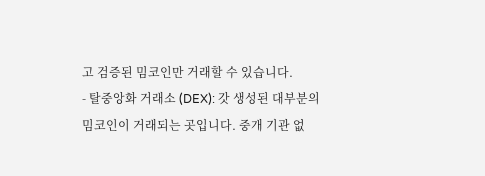고 검증된 밈코인만 거래할 수 있습니다.
- 탈중앙화 거래소 (DEX): 갓 생성된 대부분의 밈코인이 거래되는 곳입니다. 중개 기관 없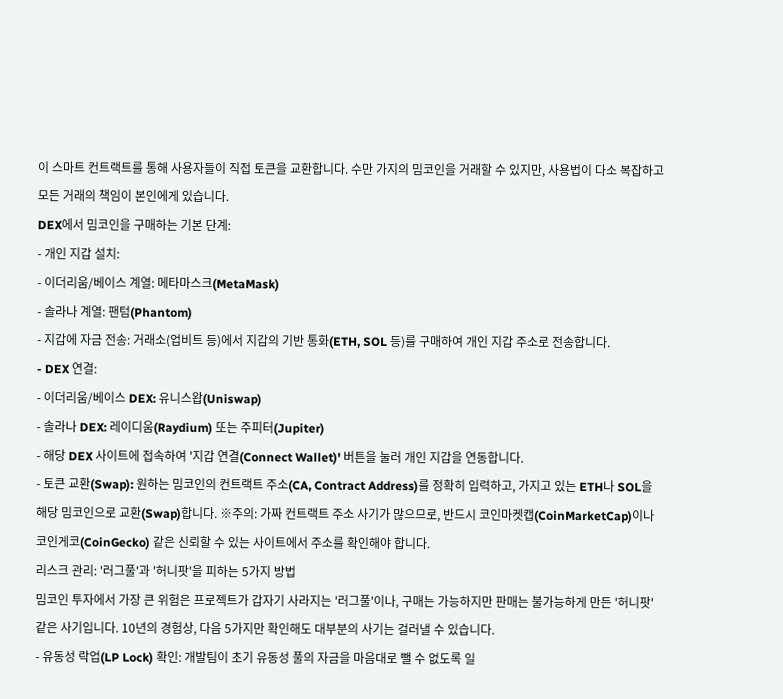이 스마트 컨트랙트를 통해 사용자들이 직접 토큰을 교환합니다. 수만 가지의 밈코인을 거래할 수 있지만, 사용법이 다소 복잡하고 모든 거래의 책임이 본인에게 있습니다.
DEX에서 밈코인을 구매하는 기본 단계:
- 개인 지갑 설치:
- 이더리움/베이스 계열: 메타마스크(MetaMask)
- 솔라나 계열: 팬텀(Phantom)
- 지갑에 자금 전송: 거래소(업비트 등)에서 지갑의 기반 통화(ETH, SOL 등)를 구매하여 개인 지갑 주소로 전송합니다.
- DEX 연결:
- 이더리움/베이스 DEX: 유니스왑(Uniswap)
- 솔라나 DEX: 레이디움(Raydium) 또는 주피터(Jupiter)
- 해당 DEX 사이트에 접속하여 '지갑 연결(Connect Wallet)' 버튼을 눌러 개인 지갑을 연동합니다.
- 토큰 교환(Swap): 원하는 밈코인의 컨트랙트 주소(CA, Contract Address)를 정확히 입력하고, 가지고 있는 ETH나 SOL을 해당 밈코인으로 교환(Swap)합니다. ※주의: 가짜 컨트랙트 주소 사기가 많으므로, 반드시 코인마켓캡(CoinMarketCap)이나 코인게코(CoinGecko) 같은 신뢰할 수 있는 사이트에서 주소를 확인해야 합니다.
리스크 관리: '러그풀'과 '허니팟'을 피하는 5가지 방법
밈코인 투자에서 가장 큰 위험은 프로젝트가 갑자기 사라지는 '러그풀'이나, 구매는 가능하지만 판매는 불가능하게 만든 '허니팟' 같은 사기입니다. 10년의 경험상, 다음 5가지만 확인해도 대부분의 사기는 걸러낼 수 있습니다.
- 유동성 락업(LP Lock) 확인: 개발팀이 초기 유동성 풀의 자금을 마음대로 뺄 수 없도록 일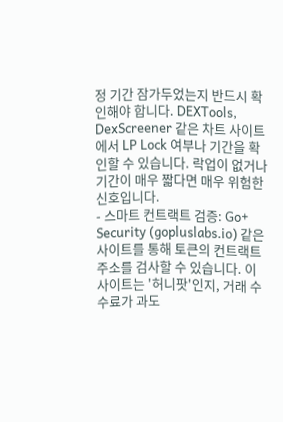정 기간 잠가두었는지 반드시 확인해야 합니다. DEXTools, DexScreener 같은 차트 사이트에서 LP Lock 여부나 기간을 확인할 수 있습니다. 락업이 없거나 기간이 매우 짧다면 매우 위험한 신호입니다.
- 스마트 컨트랙트 검증: Go+ Security (gopluslabs.io) 같은 사이트를 통해 토큰의 컨트랙트 주소를 검사할 수 있습니다. 이 사이트는 '허니팟'인지, 거래 수수료가 과도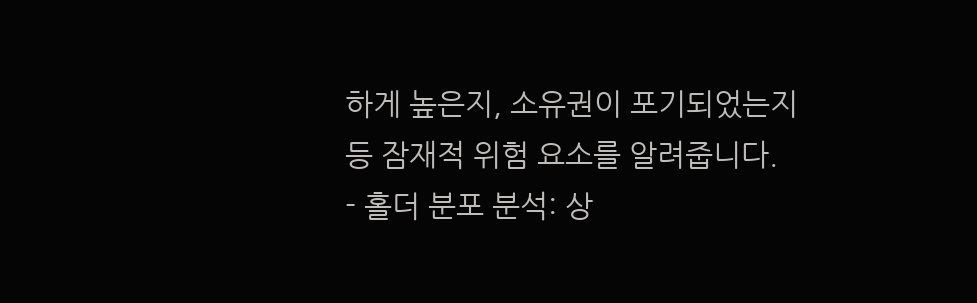하게 높은지, 소유권이 포기되었는지 등 잠재적 위험 요소를 알려줍니다.
- 홀더 분포 분석: 상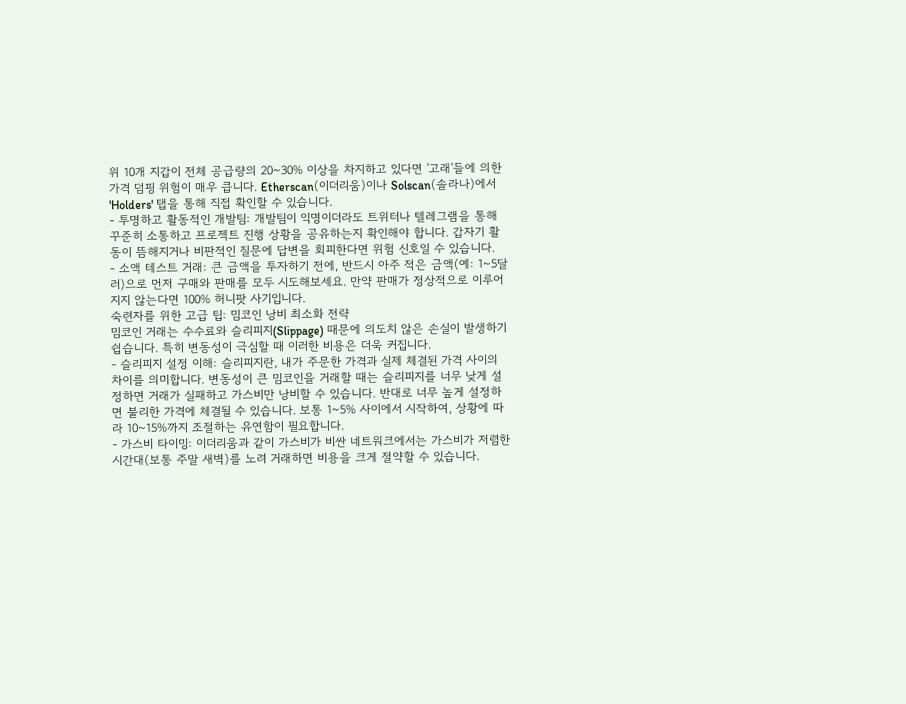위 10개 지갑이 전체 공급량의 20~30% 이상을 차지하고 있다면 '고래'들에 의한 가격 덤핑 위험이 매우 큽니다. Etherscan(이더리움)이나 Solscan(솔라나)에서 'Holders' 탭을 통해 직접 확인할 수 있습니다.
- 투명하고 활동적인 개발팀: 개발팀이 익명이더라도 트위터나 텔레그램을 통해 꾸준히 소통하고 프로젝트 진행 상황을 공유하는지 확인해야 합니다. 갑자기 활동이 뜸해지거나 비판적인 질문에 답변을 회피한다면 위험 신호일 수 있습니다.
- 소액 테스트 거래: 큰 금액을 투자하기 전에, 반드시 아주 적은 금액(예: 1~5달러)으로 먼저 구매와 판매를 모두 시도해보세요. 만약 판매가 정상적으로 이루어지지 않는다면 100% 허니팟 사기입니다.
숙련자를 위한 고급 팁: 밈코인 낭비 최소화 전략
밈코인 거래는 수수료와 슬리피지(Slippage) 때문에 의도치 않은 손실이 발생하기 쉽습니다. 특히 변동성이 극심할 때 이러한 비용은 더욱 커집니다.
- 슬리피지 설정 이해: 슬리피지란, 내가 주문한 가격과 실제 체결된 가격 사이의 차이를 의미합니다. 변동성이 큰 밈코인을 거래할 때는 슬리피지를 너무 낮게 설정하면 거래가 실패하고 가스비만 낭비할 수 있습니다. 반대로 너무 높게 설정하면 불리한 가격에 체결될 수 있습니다. 보통 1~5% 사이에서 시작하여, 상황에 따라 10~15%까지 조절하는 유연함이 필요합니다.
- 가스비 타이밍: 이더리움과 같이 가스비가 비싼 네트워크에서는 가스비가 저렴한 시간대(보통 주말 새벽)를 노려 거래하면 비용을 크게 절약할 수 있습니다.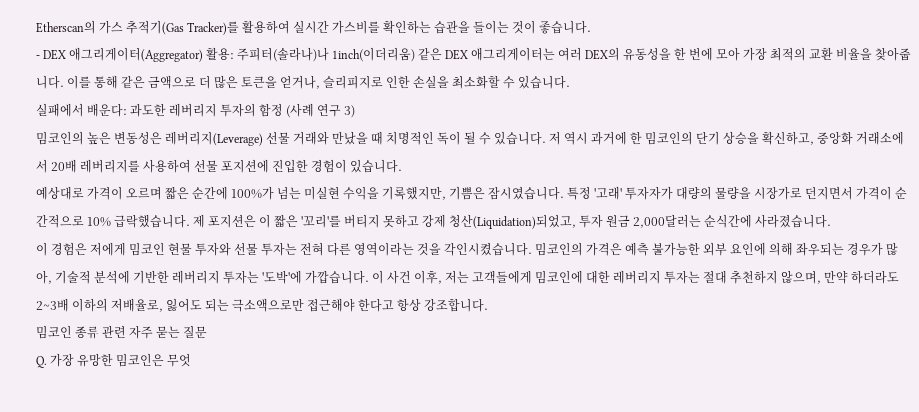Etherscan의 가스 추적기(Gas Tracker)를 활용하여 실시간 가스비를 확인하는 습관을 들이는 것이 좋습니다.
- DEX 애그리게이터(Aggregator) 활용: 주피터(솔라나)나 1inch(이더리움) 같은 DEX 애그리게이터는 여러 DEX의 유동성을 한 번에 모아 가장 최적의 교환 비율을 찾아줍니다. 이를 통해 같은 금액으로 더 많은 토큰을 얻거나, 슬리피지로 인한 손실을 최소화할 수 있습니다.
실패에서 배운다: 과도한 레버리지 투자의 함정 (사례 연구 3)
밈코인의 높은 변동성은 레버리지(Leverage) 선물 거래와 만났을 때 치명적인 독이 될 수 있습니다. 저 역시 과거에 한 밈코인의 단기 상승을 확신하고, 중앙화 거래소에서 20배 레버리지를 사용하여 선물 포지션에 진입한 경험이 있습니다.
예상대로 가격이 오르며 짧은 순간에 100%가 넘는 미실현 수익을 기록했지만, 기쁨은 잠시였습니다. 특정 '고래' 투자자가 대량의 물량을 시장가로 던지면서 가격이 순간적으로 10% 급락했습니다. 제 포지션은 이 짧은 '꼬리'를 버티지 못하고 강제 청산(Liquidation)되었고, 투자 원금 2,000달러는 순식간에 사라졌습니다.
이 경험은 저에게 밈코인 현물 투자와 선물 투자는 전혀 다른 영역이라는 것을 각인시켰습니다. 밈코인의 가격은 예측 불가능한 외부 요인에 의해 좌우되는 경우가 많아, 기술적 분석에 기반한 레버리지 투자는 '도박'에 가깝습니다. 이 사건 이후, 저는 고객들에게 밈코인에 대한 레버리지 투자는 절대 추천하지 않으며, 만약 하더라도 2~3배 이하의 저배율로, 잃어도 되는 극소액으로만 접근해야 한다고 항상 강조합니다.
밈코인 종류 관련 자주 묻는 질문
Q. 가장 유망한 밈코인은 무엇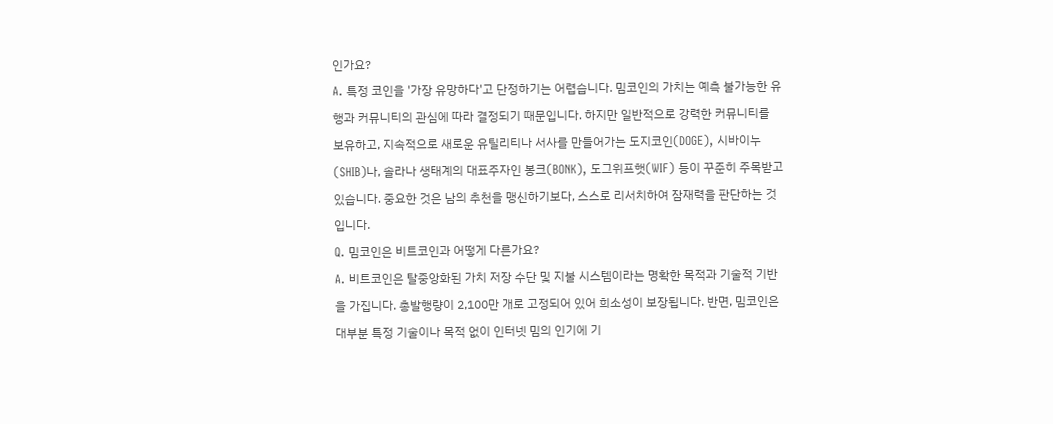인가요?
A. 특정 코인을 '가장 유망하다'고 단정하기는 어렵습니다. 밈코인의 가치는 예측 불가능한 유행과 커뮤니티의 관심에 따라 결정되기 때문입니다. 하지만 일반적으로 강력한 커뮤니티를 보유하고, 지속적으로 새로운 유틸리티나 서사를 만들어가는 도지코인(DOGE), 시바이누(SHIB)나, 솔라나 생태계의 대표주자인 봉크(BONK), 도그위프햇(WIF) 등이 꾸준히 주목받고 있습니다. 중요한 것은 남의 추천을 맹신하기보다, 스스로 리서치하여 잠재력을 판단하는 것입니다.
Q. 밈코인은 비트코인과 어떻게 다른가요?
A. 비트코인은 탈중앙화된 가치 저장 수단 및 지불 시스템이라는 명확한 목적과 기술적 기반을 가집니다. 총발행량이 2,100만 개로 고정되어 있어 희소성이 보장됩니다. 반면, 밈코인은 대부분 특정 기술이나 목적 없이 인터넷 밈의 인기에 기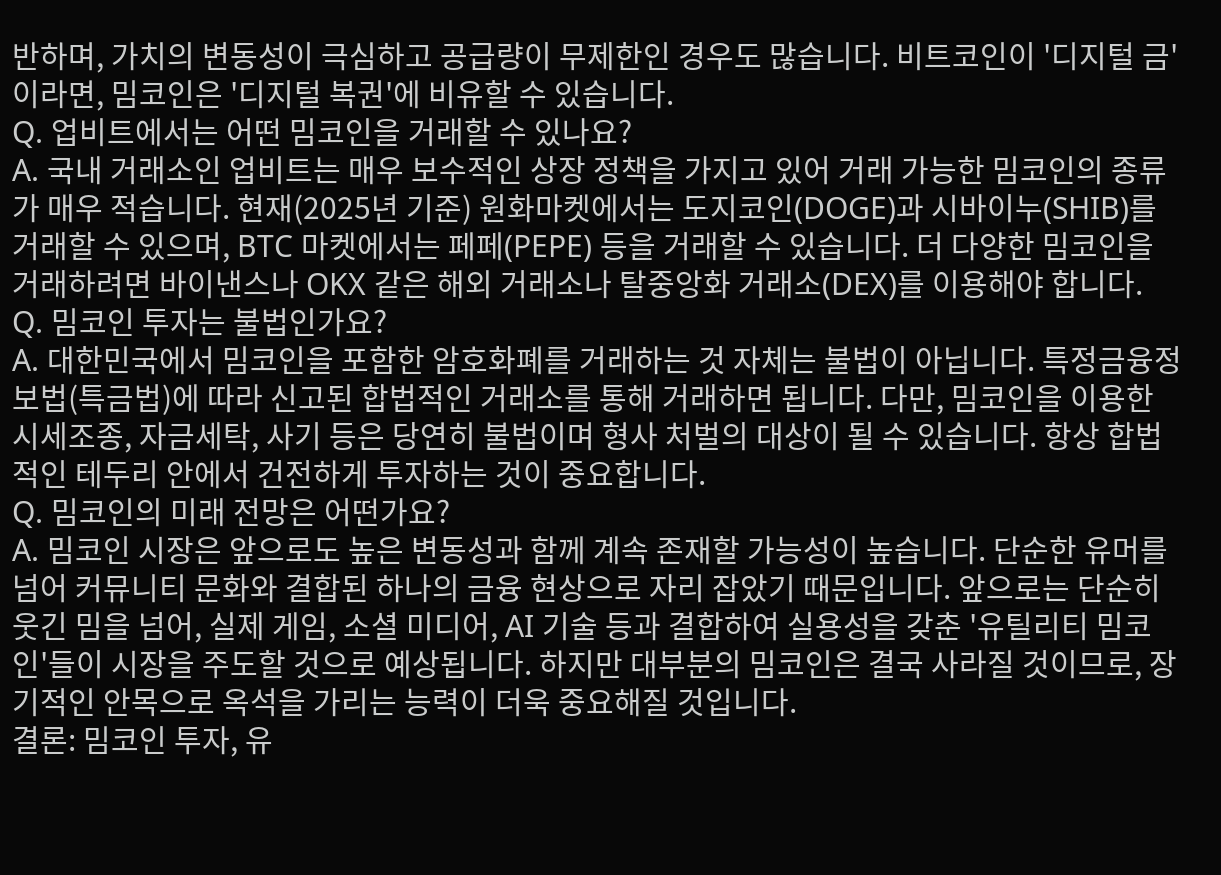반하며, 가치의 변동성이 극심하고 공급량이 무제한인 경우도 많습니다. 비트코인이 '디지털 금'이라면, 밈코인은 '디지털 복권'에 비유할 수 있습니다.
Q. 업비트에서는 어떤 밈코인을 거래할 수 있나요?
A. 국내 거래소인 업비트는 매우 보수적인 상장 정책을 가지고 있어 거래 가능한 밈코인의 종류가 매우 적습니다. 현재(2025년 기준) 원화마켓에서는 도지코인(DOGE)과 시바이누(SHIB)를 거래할 수 있으며, BTC 마켓에서는 페페(PEPE) 등을 거래할 수 있습니다. 더 다양한 밈코인을 거래하려면 바이낸스나 OKX 같은 해외 거래소나 탈중앙화 거래소(DEX)를 이용해야 합니다.
Q. 밈코인 투자는 불법인가요?
A. 대한민국에서 밈코인을 포함한 암호화폐를 거래하는 것 자체는 불법이 아닙니다. 특정금융정보법(특금법)에 따라 신고된 합법적인 거래소를 통해 거래하면 됩니다. 다만, 밈코인을 이용한 시세조종, 자금세탁, 사기 등은 당연히 불법이며 형사 처벌의 대상이 될 수 있습니다. 항상 합법적인 테두리 안에서 건전하게 투자하는 것이 중요합니다.
Q. 밈코인의 미래 전망은 어떤가요?
A. 밈코인 시장은 앞으로도 높은 변동성과 함께 계속 존재할 가능성이 높습니다. 단순한 유머를 넘어 커뮤니티 문화와 결합된 하나의 금융 현상으로 자리 잡았기 때문입니다. 앞으로는 단순히 웃긴 밈을 넘어, 실제 게임, 소셜 미디어, AI 기술 등과 결합하여 실용성을 갖춘 '유틸리티 밈코인'들이 시장을 주도할 것으로 예상됩니다. 하지만 대부분의 밈코인은 결국 사라질 것이므로, 장기적인 안목으로 옥석을 가리는 능력이 더욱 중요해질 것입니다.
결론: 밈코인 투자, 유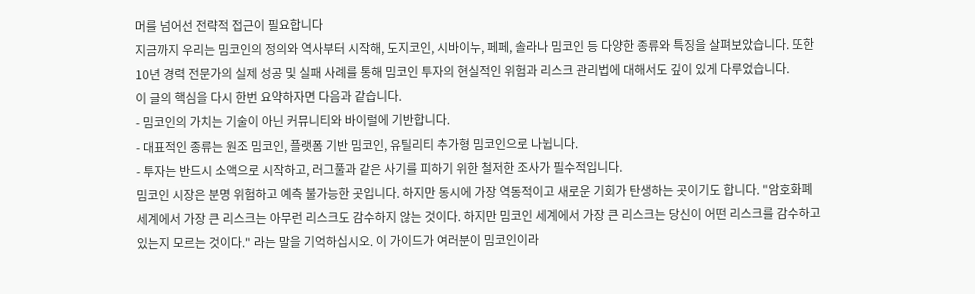머를 넘어선 전략적 접근이 필요합니다
지금까지 우리는 밈코인의 정의와 역사부터 시작해, 도지코인, 시바이누, 페페, 솔라나 밈코인 등 다양한 종류와 특징을 살펴보았습니다. 또한 10년 경력 전문가의 실제 성공 및 실패 사례를 통해 밈코인 투자의 현실적인 위험과 리스크 관리법에 대해서도 깊이 있게 다루었습니다.
이 글의 핵심을 다시 한번 요약하자면 다음과 같습니다.
- 밈코인의 가치는 기술이 아닌 커뮤니티와 바이럴에 기반합니다.
- 대표적인 종류는 원조 밈코인, 플랫폼 기반 밈코인, 유틸리티 추가형 밈코인으로 나뉩니다.
- 투자는 반드시 소액으로 시작하고, 러그풀과 같은 사기를 피하기 위한 철저한 조사가 필수적입니다.
밈코인 시장은 분명 위험하고 예측 불가능한 곳입니다. 하지만 동시에 가장 역동적이고 새로운 기회가 탄생하는 곳이기도 합니다. "암호화폐 세계에서 가장 큰 리스크는 아무런 리스크도 감수하지 않는 것이다. 하지만 밈코인 세계에서 가장 큰 리스크는 당신이 어떤 리스크를 감수하고 있는지 모르는 것이다." 라는 말을 기억하십시오. 이 가이드가 여러분이 밈코인이라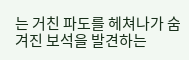는 거친 파도를 헤쳐나가 숨겨진 보석을 발견하는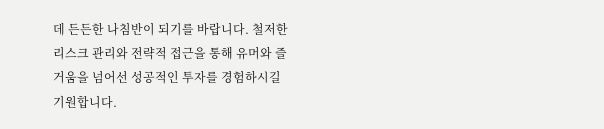데 든든한 나침반이 되기를 바랍니다. 철저한 리스크 관리와 전략적 접근을 통해 유머와 즐거움을 넘어선 성공적인 투자를 경험하시길 기원합니다.